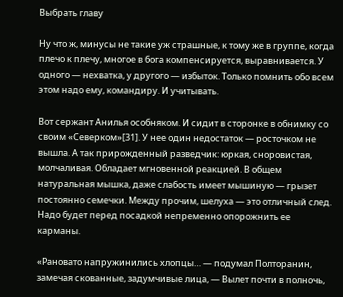Выбрать главу

Ну что ж, минусы не такие уж страшные, к тому же в группе, когда плечо к плечу, многое в бога компенсируется, выравнивается. У одного — нехватка, у другого — избыток. Только помнить обо всем этом надо ему, командиру. И учитывать.

Вот сержант Анилья особняком. И сидит в сторонке в обнимку со своим «Северком»[31]. У нее один недостаток — росточком не вышла. А так прирожденный разведчик: юркая, сноровистая, молчаливая. Обладает мгновенной реакцией. В общем натуральная мышка, даже слабость имеет мышиную — грызет постоянно семечки. Между прочим, шелуха — это отличный след. Надо будет перед посадкой непременно опорожнить ее карманы.

«Рановато напружинились хлопцы… — подумал Полторанин, замечая скованные, задумчивые лица, — Вылет почти в полночь,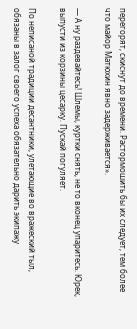перегорят, скиснут до времени. Растормошить бы их следует, тем более что майор Матюхин явно задерживается».

— А ну раздевайтесь! Шлемы, куртки снять, не то вконец упаритесь. Юрек, выпусти из корзины цесарку. Пускай погуляет.

По неписаной традиции десантники, улетающие во вражеский тыл, обязаны в залог своего успеха обязательно дарить экипажу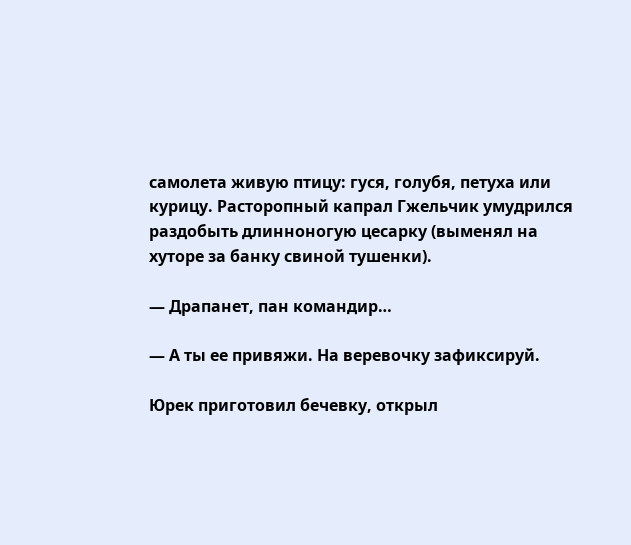самолета живую птицу: гуся, голубя, петуха или курицу. Расторопный капрал Гжельчик умудрился раздобыть длинноногую цесарку (выменял на хуторе за банку свиной тушенки).

— Драпанет, пан командир…

— А ты ее привяжи. На веревочку зафиксируй.

Юрек приготовил бечевку, открыл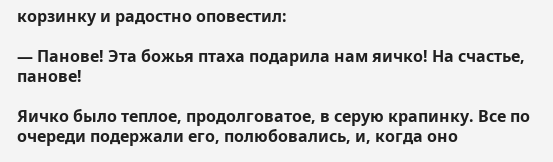корзинку и радостно оповестил:

— Панове! Эта божья птаха подарила нам яичко! На счастье, панове!

Яичко было теплое, продолговатое, в серую крапинку. Все по очереди подержали его, полюбовались, и, когда оно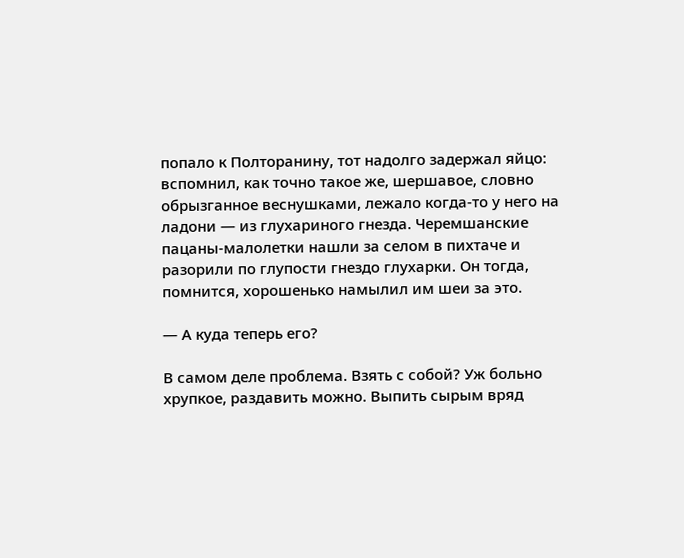попало к Полторанину, тот надолго задержал яйцо: вспомнил, как точно такое же, шершавое, словно обрызганное веснушками, лежало когда-то у него на ладони — из глухариного гнезда. Черемшанские пацаны-малолетки нашли за селом в пихтаче и разорили по глупости гнездо глухарки. Он тогда, помнится, хорошенько намылил им шеи за это.

— А куда теперь его?

В самом деле проблема. Взять с собой? Уж больно хрупкое, раздавить можно. Выпить сырым вряд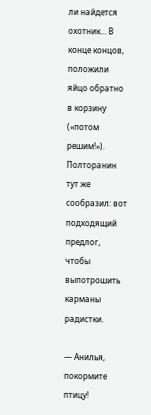ли найдется охотник… В конце концов, положили яйцо обратно в корзину («потом решим!»). Полторанин тут же сообразил: вот подходящий предлог, чтобы выпотрошить карманы радистки.

— Анилья, покормите птицу!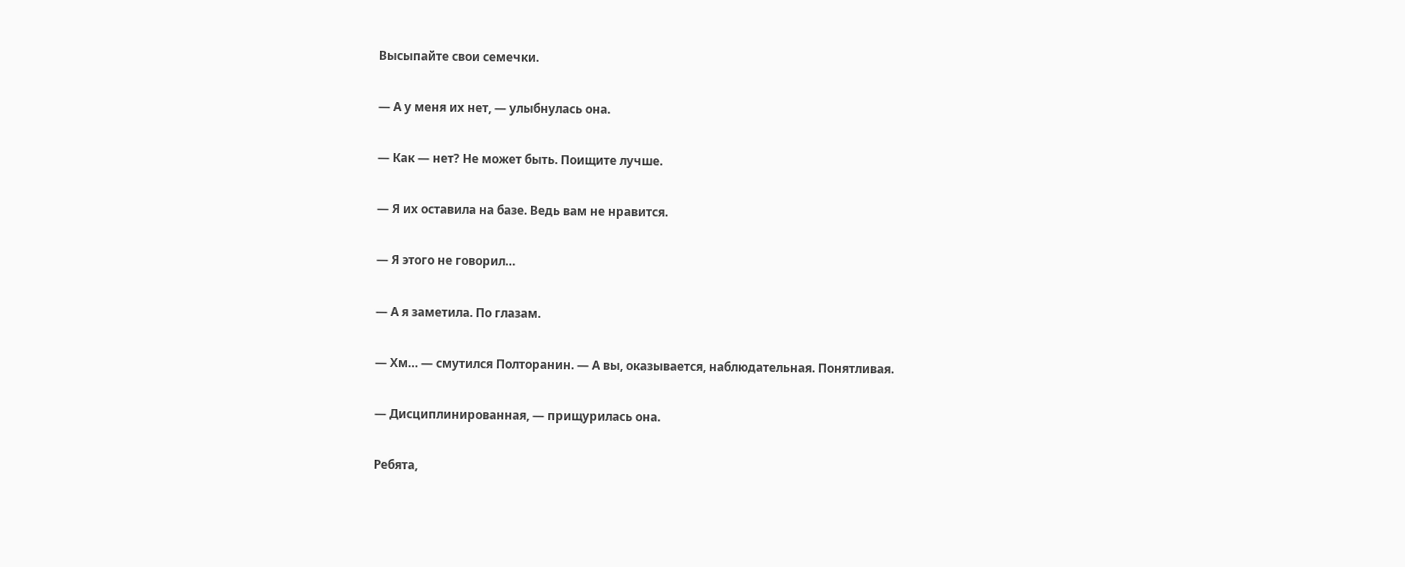Высыпайте свои семечки.

— А у меня их нет, — улыбнулась она.

— Как — нет? Не может быть. Поищите лучше.

— Я их оставила на базе. Ведь вам не нравится.

— Я этого не говорил…

— А я заметила. По глазам.

— Хм… — смутился Полторанин. — А вы, оказывается, наблюдательная. Понятливая.

— Дисциплинированная, — прищурилась она.

Ребята,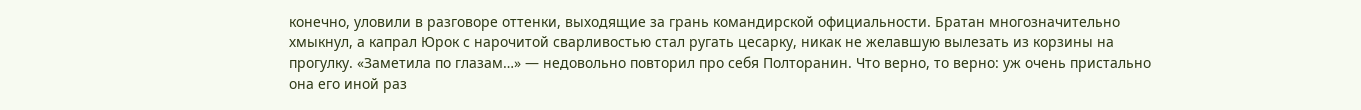конечно, уловили в разговоре оттенки, выходящие за грань командирской официальности. Братан многозначительно хмыкнул, а капрал Юрок с нарочитой сварливостью стал ругать цесарку, никак не желавшую вылезать из корзины на прогулку. «Заметила по глазам…» — недовольно повторил про себя Полторанин. Что верно, то верно: уж очень пристально она его иной раз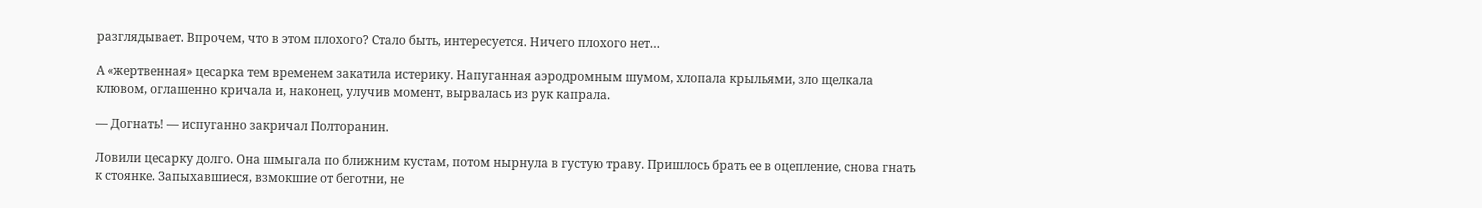разглядывает. Впрочем, что в этом плохого? Стало быть, интересуется. Ничего плохого нет…

А «жертвенная» цесарка тем временем закатила истерику. Напуганная аэродромным шумом, хлопала крыльями, зло щелкала клювом, оглашенно кричала и, наконец, улучив момент, вырвалась из рук капрала.

— Догнать! — испуганно закричал Полторанин.

Ловили цесарку долго. Она шмыгала по ближним кустам, потом нырнула в густую траву. Пришлось брать ее в оцепление, снова гнать к стоянке. Запыхавшиеся, взмокшие от беготни, не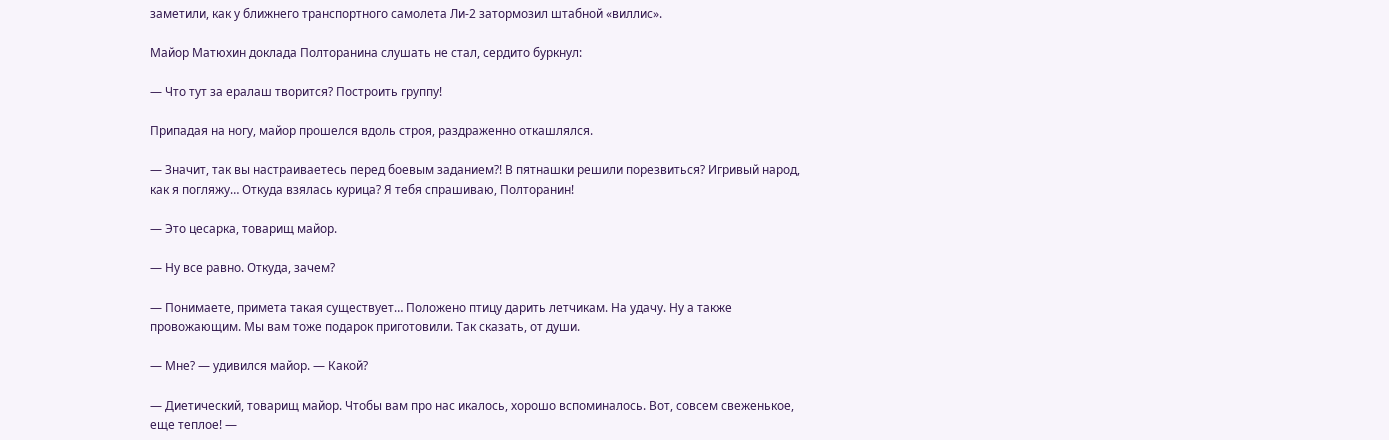заметили, как у ближнего транспортного самолета Ли-2 затормозил штабной «виллис».

Майор Матюхин доклада Полторанина слушать не стал, сердито буркнул:

— Что тут за ералаш творится? Построить группу!

Припадая на ногу, майор прошелся вдоль строя, раздраженно откашлялся.

— Значит, так вы настраиваетесь перед боевым заданием?! В пятнашки решили порезвиться? Игривый народ, как я погляжу… Откуда взялась курица? Я тебя спрашиваю, Полторанин!

— Это цесарка, товарищ майор.

— Ну все равно. Откуда, зачем?

— Понимаете, примета такая существует… Положено птицу дарить летчикам. На удачу. Ну а также провожающим. Мы вам тоже подарок приготовили. Так сказать, от души.

— Мне? — удивился майор. — Какой?

— Диетический, товарищ майор. Чтобы вам про нас икалось, хорошо вспоминалось. Вот, совсем свеженькое, еще теплое! —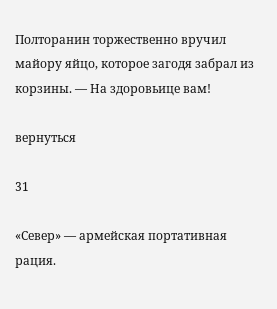Полторанин торжественно вручил майору яйцо, которое загодя забрал из корзины. — На здоровьице вам!

вернуться

31

«Север» — армейская портативная рация.